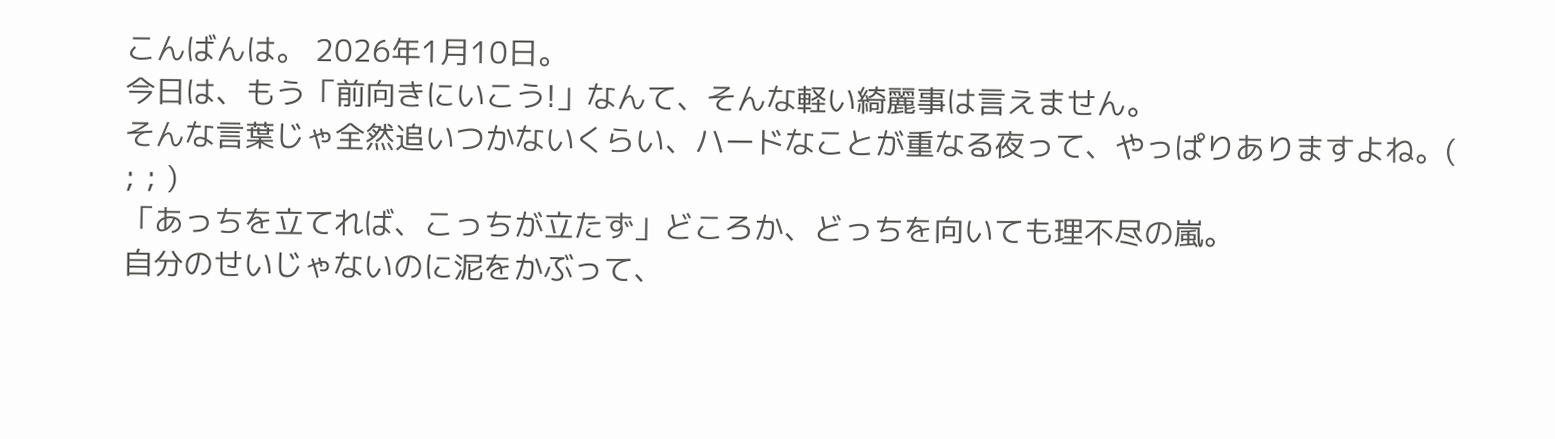こんばんは。 2026年1月10日。
今日は、もう「前向きにいこう!」なんて、そんな軽い綺麗事は言えません。
そんな言葉じゃ全然追いつかないくらい、ハードなことが重なる夜って、やっぱりありますよね。( ; ; )
「あっちを立てれば、こっちが立たず」どころか、どっちを向いても理不尽の嵐。
自分のせいじゃないのに泥をかぶって、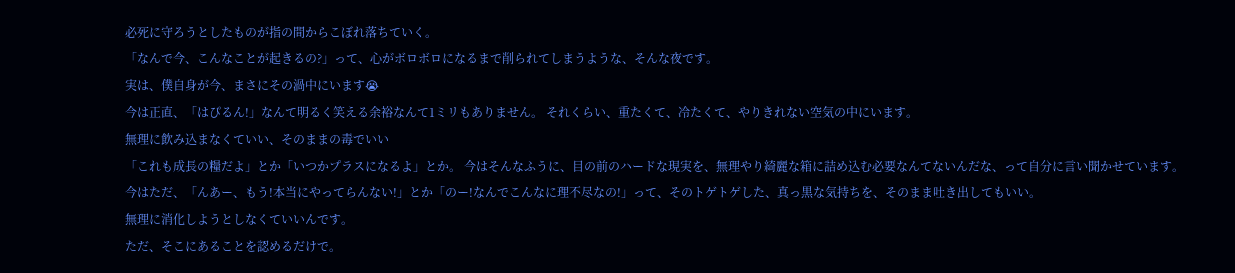必死に守ろうとしたものが指の間からこぼれ落ちていく。
「なんで今、こんなことが起きるの?」って、心がボロボロになるまで削られてしまうような、そんな夜です。
実は、僕自身が今、まさにその渦中にいます😭
今は正直、「はぴるん!」なんて明るく笑える余裕なんて1ミリもありません。 それくらい、重たくて、冷たくて、やりきれない空気の中にいます。
無理に飲み込まなくていい、そのままの毒でいい
「これも成長の糧だよ」とか「いつかプラスになるよ」とか。 今はそんなふうに、目の前のハードな現実を、無理やり綺麗な箱に詰め込む必要なんてないんだな、って自分に言い聞かせています。
今はただ、「んあー、もう!本当にやってらんない!」とか「のー!なんでこんなに理不尽なの!」って、そのトゲトゲした、真っ黒な気持ちを、そのまま吐き出してもいい。
無理に消化しようとしなくていいんです。
ただ、そこにあることを認めるだけで。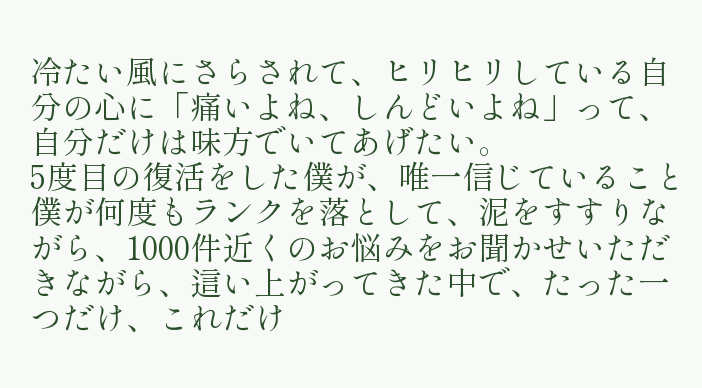冷たい風にさらされて、ヒリヒリしている自分の心に「痛いよね、しんどいよね」って、自分だけは味方でいてあげたい。
5度目の復活をした僕が、唯一信じていること
僕が何度もランクを落として、泥をすすりながら、1000件近くのお悩みをお聞かせいただきながら、這い上がってきた中で、たった一つだけ、これだけ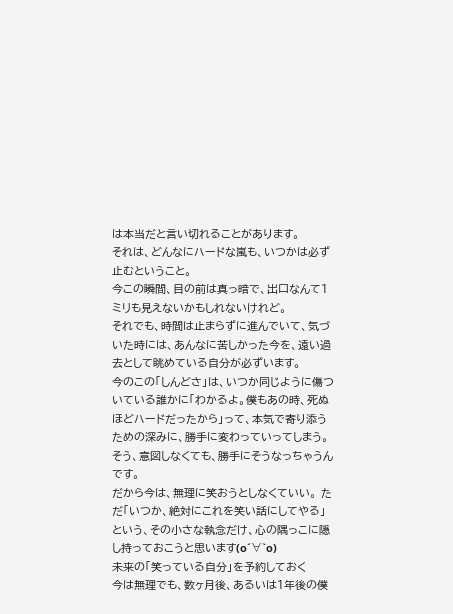は本当だと言い切れることがあります。
それは、どんなにハードな嵐も、いつかは必ず止むということ。
今この瞬間、目の前は真っ暗で、出口なんて1ミリも見えないかもしれないけれど。
それでも、時間は止まらずに進んでいて、気づいた時には、あんなに苦しかった今を、遠い過去として眺めている自分が必ずいます。
今のこの「しんどさ」は、いつか同じように傷ついている誰かに「わかるよ。僕もあの時、死ぬほどハードだったから」って、本気で寄り添うための深みに、勝手に変わっていってしまう。
そう、意図しなくても、勝手にそうなっちゃうんです。
だから今は、無理に笑おうとしなくていい。 ただ「いつか、絶対にこれを笑い話にしてやる」という、その小さな執念だけ、心の隅っこに隠し持っておこうと思います(о´∀`о)
未来の「笑っている自分」を予約しておく
今は無理でも、数ヶ月後、あるいは1年後の僕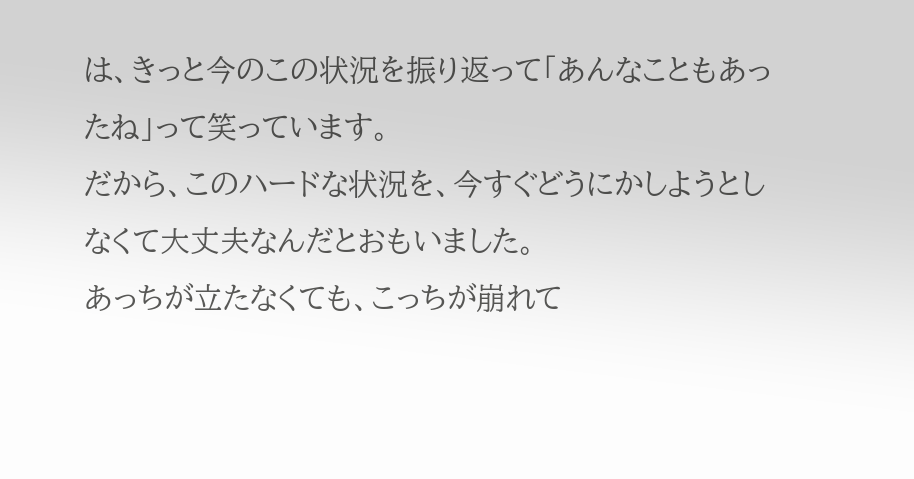は、きっと今のこの状況を振り返って「あんなこともあったね」って笑っています。
だから、このハードな状況を、今すぐどうにかしようとしなくて大丈夫なんだとおもいました。
あっちが立たなくても、こっちが崩れて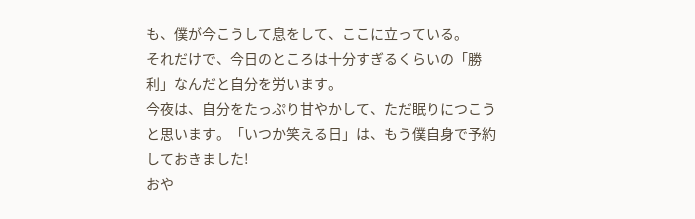も、僕が今こうして息をして、ここに立っている。
それだけで、今日のところは十分すぎるくらいの「勝利」なんだと自分を労います。
今夜は、自分をたっぷり甘やかして、ただ眠りにつこうと思います。「いつか笑える日」は、もう僕自身で予約しておきました!
おや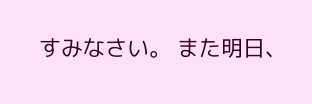すみなさい。 また明日、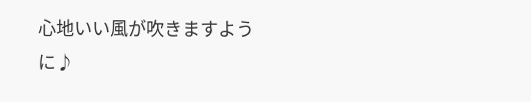心地いい風が吹きますように♪